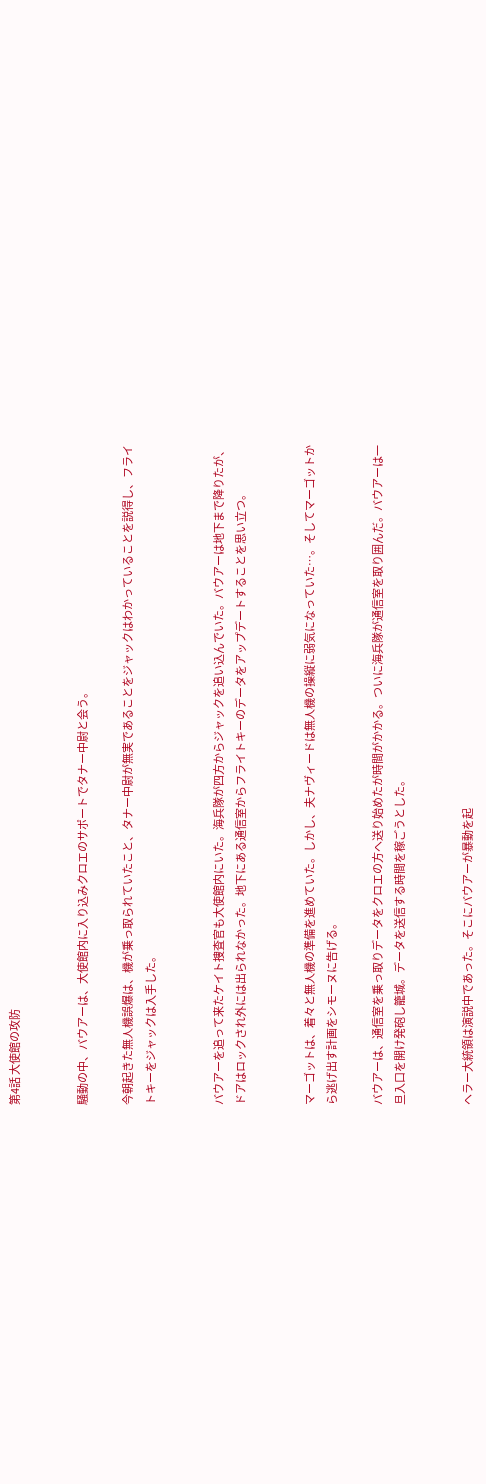第4話 大使館の攻防


騒動の中、バウアーは、大使館内に入り込みクロエのサポートでタナー中尉と会う。

今朝起きた無人機誤爆は、機が乗っ取られていたこと、タナー中尉が無実であることをジャックはわかっていることを説得し、フライトキーをジャックは入手した。


バウアーを追って来たケイト捜査官も大使館内にいた。海兵隊が四方からジャックを追い込んでいた。バウアーは地下まで降りたが、ドアはロックされ外には出られなかった。地下にある通信室からフライトキーのデータをアップデートすることを思い立つ。


マーゴットは、着々と無人機の準備を進めていた。しかし、夫ナヴィードは無人機の操縦に弱気になっていた…。そしてマーゴットから逃げ出す計画をシモーヌに告げる。

バウアーは、通信室を乗っ取りデータをクロエの方へ送り始めたが時間がかかる。ついに海兵隊が通信室を取り囲んだ。バウアーは一旦入口を開け発砲し籠城。データを送信する時間を稼ごうとした。


ヘラー大統領は演説中であった。そこにバウアーが暴動を起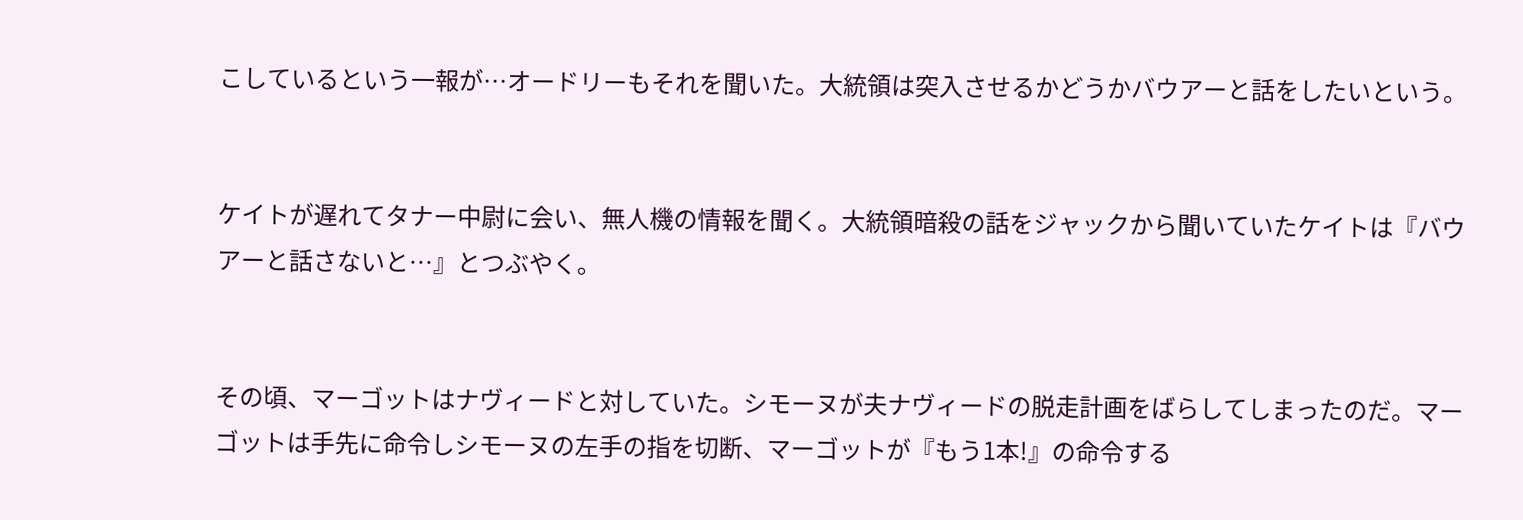こしているという一報が…オードリーもそれを聞いた。大統領は突入させるかどうかバウアーと話をしたいという。


ケイトが遅れてタナー中尉に会い、無人機の情報を聞く。大統領暗殺の話をジャックから聞いていたケイトは『バウアーと話さないと…』とつぶやく。


その頃、マーゴットはナヴィードと対していた。シモーヌが夫ナヴィードの脱走計画をばらしてしまったのだ。マーゴットは手先に命令しシモーヌの左手の指を切断、マーゴットが『もう1本!』の命令する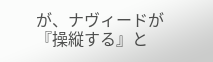が、ナヴィードが『操縦する』と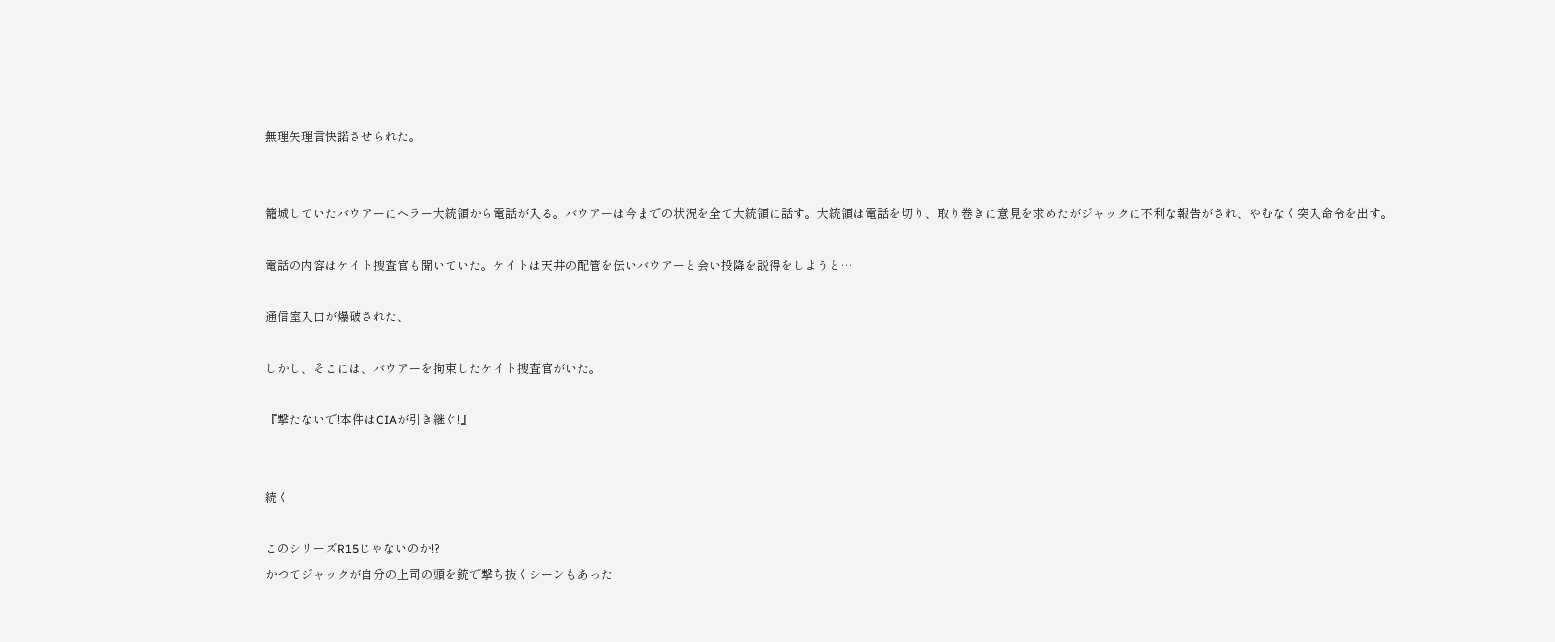無理矢理言快諾させられた。


籠城していたバウアーにヘラー大統領から電話が入る。バウアーは今までの状況を全て大統領に話す。大統領は電話を切り、取り巻きに意見を求めたがジャックに不利な報告がされ、やむなく突入命令を出す。

電話の内容はケイト捜査官も聞いていた。ケイトは天井の配管を伝いバウアーと会い投降を説得をしようと…

通信室入口が爆破された、

しかし、そこには、バウアーを拘束したケイト捜査官がいた。

『撃たないで!本件はCIAが引き継ぐ!』


続く

このシリーズR15じゃないのか!?
かつてジャックが自分の上司の頭を銃で撃ち抜くシーンもあった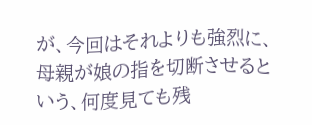が、今回はそれよりも強烈に、母親が娘の指を切断させるという、何度見ても残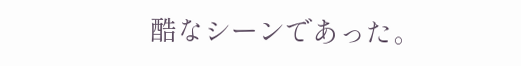酷なシーンであった。